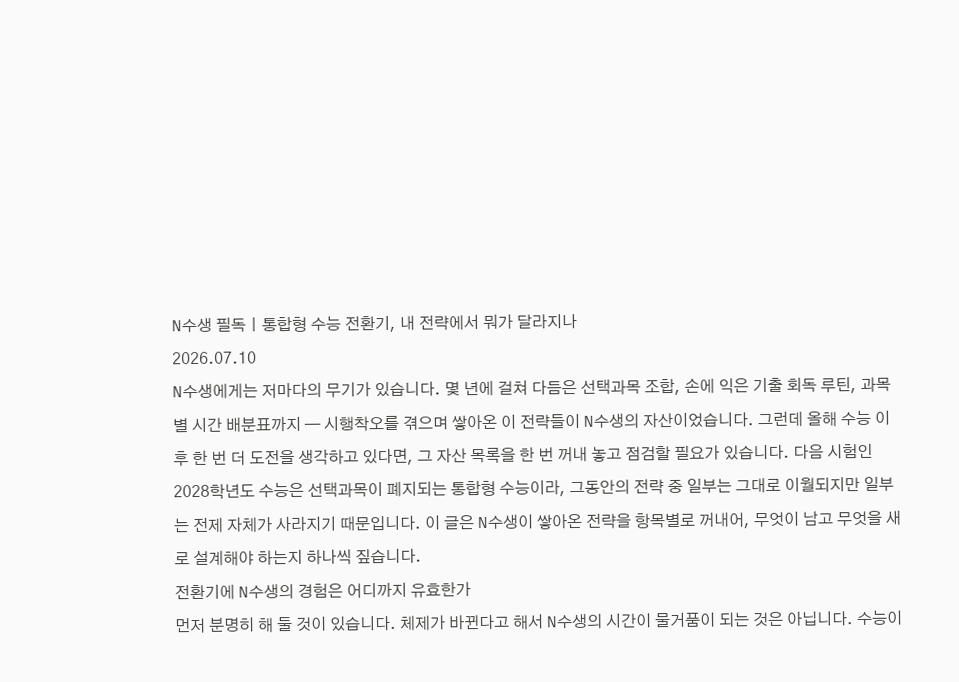N수생 필독ㅣ통합형 수능 전환기, 내 전략에서 뭐가 달라지나
2026.07.10
N수생에게는 저마다의 무기가 있습니다. 몇 년에 걸쳐 다듬은 선택과목 조합, 손에 익은 기출 회독 루틴, 과목별 시간 배분표까지 — 시행착오를 겪으며 쌓아온 이 전략들이 N수생의 자산이었습니다. 그런데 올해 수능 이후 한 번 더 도전을 생각하고 있다면, 그 자산 목록을 한 번 꺼내 놓고 점검할 필요가 있습니다. 다음 시험인 2028학년도 수능은 선택과목이 폐지되는 통합형 수능이라, 그동안의 전략 중 일부는 그대로 이월되지만 일부는 전제 자체가 사라지기 때문입니다. 이 글은 N수생이 쌓아온 전략을 항목별로 꺼내어, 무엇이 남고 무엇을 새로 설계해야 하는지 하나씩 짚습니다.
전환기에 N수생의 경험은 어디까지 유효한가
먼저 분명히 해 둘 것이 있습니다. 체제가 바뀐다고 해서 N수생의 시간이 물거품이 되는 것은 아닙니다. 수능이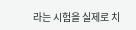라는 시험을 실제로 치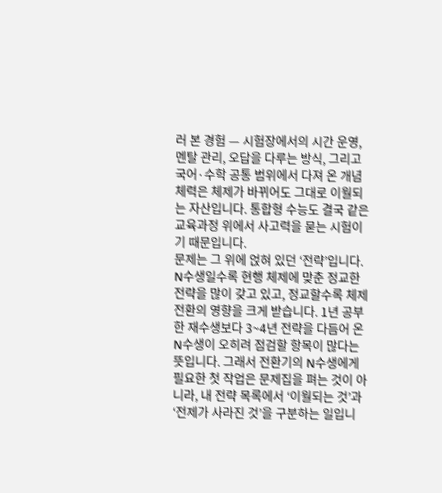러 본 경험 — 시험장에서의 시간 운영, 멘탈 관리, 오답을 다루는 방식, 그리고 국어·수학 공통 범위에서 다져 온 개념 체력은 체제가 바뀌어도 그대로 이월되는 자산입니다. 통합형 수능도 결국 같은 교육과정 위에서 사고력을 묻는 시험이기 때문입니다.
문제는 그 위에 얹혀 있던 ‘전략’입니다. N수생일수록 현행 체제에 맞춘 정교한 전략을 많이 갖고 있고, 정교할수록 체제 전환의 영향을 크게 받습니다. 1년 공부한 재수생보다 3~4년 전략을 다듬어 온 N수생이 오히려 점검할 항목이 많다는 뜻입니다. 그래서 전환기의 N수생에게 필요한 첫 작업은 문제집을 펴는 것이 아니라, 내 전략 목록에서 ‘이월되는 것’과 ‘전제가 사라진 것’을 구분하는 일입니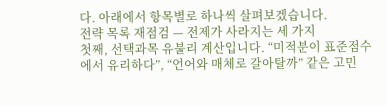다. 아래에서 항목별로 하나씩 살펴보겠습니다.
전략 목록 재점검 — 전제가 사라지는 세 가지
첫째, 선택과목 유불리 계산입니다. “미적분이 표준점수에서 유리하다”, “언어와 매체로 갈아탈까” 같은 고민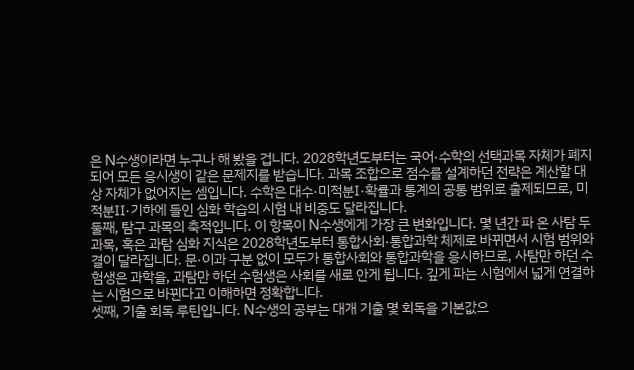은 N수생이라면 누구나 해 봤을 겁니다. 2028학년도부터는 국어·수학의 선택과목 자체가 폐지되어 모든 응시생이 같은 문제지를 받습니다. 과목 조합으로 점수를 설계하던 전략은 계산할 대상 자체가 없어지는 셈입니다. 수학은 대수·미적분Ⅰ·확률과 통계의 공통 범위로 출제되므로, 미적분Ⅱ·기하에 들인 심화 학습의 시험 내 비중도 달라집니다.
둘째, 탐구 과목의 축적입니다. 이 항목이 N수생에게 가장 큰 변화입니다. 몇 년간 파 온 사탐 두 과목, 혹은 과탐 심화 지식은 2028학년도부터 통합사회·통합과학 체제로 바뀌면서 시험 범위와 결이 달라집니다. 문·이과 구분 없이 모두가 통합사회와 통합과학을 응시하므로, 사탐만 하던 수험생은 과학을, 과탐만 하던 수험생은 사회를 새로 안게 됩니다. 깊게 파는 시험에서 넓게 연결하는 시험으로 바뀐다고 이해하면 정확합니다.
셋째, 기출 회독 루틴입니다. N수생의 공부는 대개 기출 몇 회독을 기본값으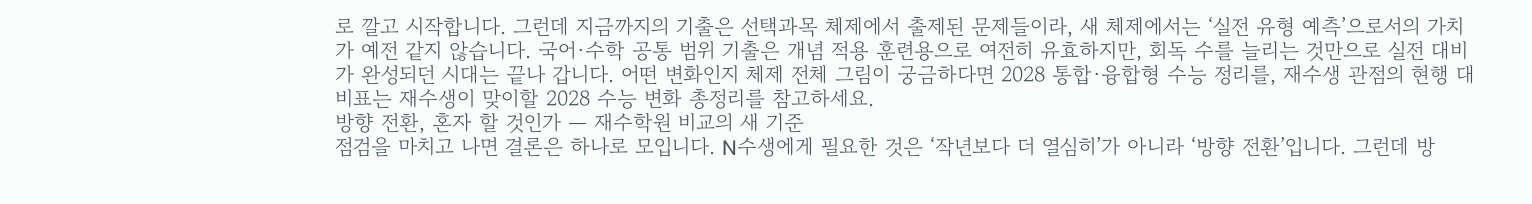로 깔고 시작합니다. 그런데 지금까지의 기출은 선택과목 체제에서 출제된 문제들이라, 새 체제에서는 ‘실전 유형 예측’으로서의 가치가 예전 같지 않습니다. 국어·수학 공통 범위 기출은 개념 적용 훈련용으로 여전히 유효하지만, 회독 수를 늘리는 것만으로 실전 대비가 완성되던 시대는 끝나 갑니다. 어떤 변화인지 체제 전체 그림이 궁금하다면 2028 통합·융합형 수능 정리를, 재수생 관점의 현행 대비표는 재수생이 맞이할 2028 수능 변화 총정리를 참고하세요.
방향 전환, 혼자 할 것인가 — 재수학원 비교의 새 기준
점검을 마치고 나면 결론은 하나로 모입니다. N수생에게 필요한 것은 ‘작년보다 더 열심히’가 아니라 ‘방향 전환’입니다. 그런데 방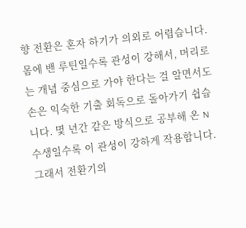향 전환은 혼자 하기가 의외로 어렵습니다. 몸에 밴 루틴일수록 관성이 강해서, 머리로는 개념 중심으로 가야 한다는 걸 알면서도 손은 익숙한 기출 회독으로 돌아가기 쉽습니다. 몇 년간 같은 방식으로 공부해 온 N수생일수록 이 관성이 강하게 작용합니다.
그래서 전환기의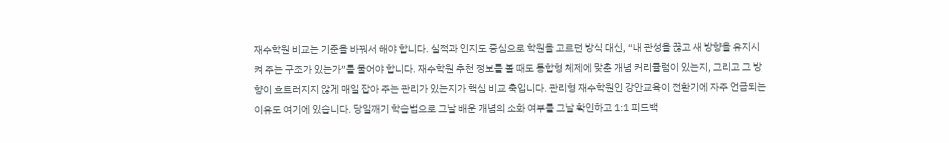재수학원 비교는 기준을 바꿔서 해야 합니다. 실적과 인지도 중심으로 학원을 고르던 방식 대신, “내 관성을 끊고 새 방향을 유지시켜 주는 구조가 있는가”를 물어야 합니다. 재수학원 추천 정보를 볼 때도 통합형 체제에 맞춘 개념 커리큘럼이 있는지, 그리고 그 방향이 흐트러지지 않게 매일 잡아 주는 관리가 있는지가 핵심 비교 축입니다. 관리형 재수학원인 강안교육이 전환기에 자주 언급되는 이유도 여기에 있습니다. 당일깨기 학습법으로 그날 배운 개념의 소화 여부를 그날 확인하고 1:1 피드백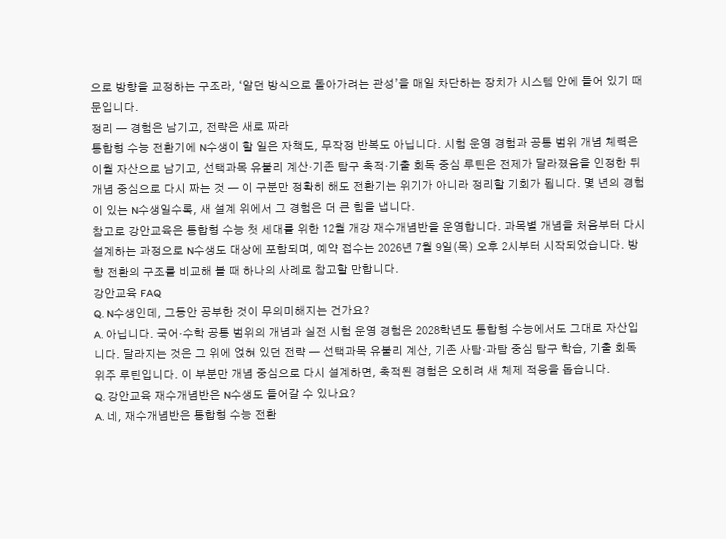으로 방향을 교정하는 구조라, ‘알던 방식으로 돌아가려는 관성’을 매일 차단하는 장치가 시스템 안에 들어 있기 때문입니다.
정리 — 경험은 남기고, 전략은 새로 짜라
통합형 수능 전환기에 N수생이 할 일은 자책도, 무작정 반복도 아닙니다. 시험 운영 경험과 공통 범위 개념 체력은 이월 자산으로 남기고, 선택과목 유불리 계산·기존 탐구 축적·기출 회독 중심 루틴은 전제가 달라졌음을 인정한 뒤 개념 중심으로 다시 짜는 것 — 이 구분만 정확히 해도 전환기는 위기가 아니라 정리할 기회가 됩니다. 몇 년의 경험이 있는 N수생일수록, 새 설계 위에서 그 경험은 더 큰 힘을 냅니다.
참고로 강안교육은 통합형 수능 첫 세대를 위한 12월 개강 재수개념반을 운영합니다. 과목별 개념을 처음부터 다시 설계하는 과정으로 N수생도 대상에 포함되며, 예약 접수는 2026년 7월 9일(목) 오후 2시부터 시작되었습니다. 방향 전환의 구조를 비교해 볼 때 하나의 사례로 참고할 만합니다.
강안교육 FAQ
Q. N수생인데, 그동안 공부한 것이 무의미해지는 건가요?
A. 아닙니다. 국어·수학 공통 범위의 개념과 실전 시험 운영 경험은 2028학년도 통합형 수능에서도 그대로 자산입니다. 달라지는 것은 그 위에 얹혀 있던 전략 — 선택과목 유불리 계산, 기존 사탐·과탐 중심 탐구 학습, 기출 회독 위주 루틴입니다. 이 부분만 개념 중심으로 다시 설계하면, 축적된 경험은 오히려 새 체제 적응을 돕습니다.
Q. 강안교육 재수개념반은 N수생도 들어갈 수 있나요?
A. 네, 재수개념반은 통합형 수능 전환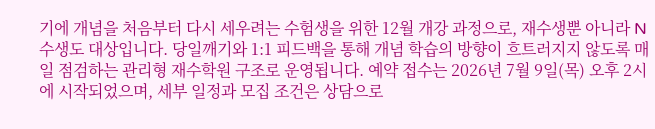기에 개념을 처음부터 다시 세우려는 수험생을 위한 12월 개강 과정으로, 재수생뿐 아니라 N수생도 대상입니다. 당일깨기와 1:1 피드백을 통해 개념 학습의 방향이 흐트러지지 않도록 매일 점검하는 관리형 재수학원 구조로 운영됩니다. 예약 접수는 2026년 7월 9일(목) 오후 2시에 시작되었으며, 세부 일정과 모집 조건은 상담으로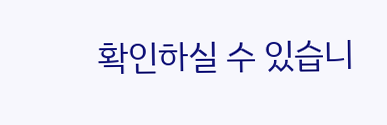확인하실 수 있습니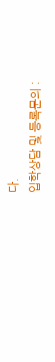다.
입학상담 및 등록문의 :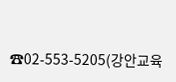☎02-553-5205(강안교육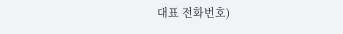대표 전화번호)